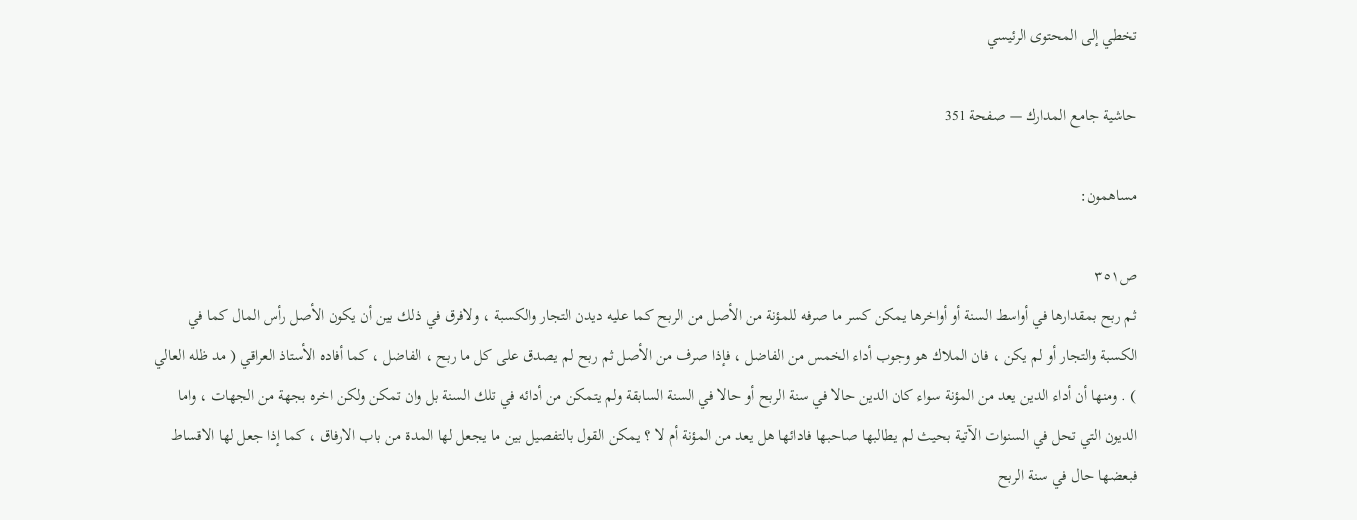تخطي إلى المحتوى الرئيسي

حاشية جامع المدارك — صفحة 351

مساهمون:

ص٣٥١
ثم ربح بمقدارها في أواسط السنة أو أواخرها يمكن كسر ما صرفه للمؤنة من الأصل من الربح كما عليه ديدن التجار والكسبة ، ولافرق في ذلك بين أن يكون الأصل رأس المال كما في الكسبة والتجار أو لم يكن ، فان الملاك هو وجوب أداء الخمس من الفاضل ، فإذا صرف من الأصل ثم ربح لم يصدق على كل ما ربح ، الفاضل ، كما أفاده الأستاذ العراقي ( مد ظله العالي ) . ومنها أن أداء الدين يعد من المؤنة سواء كان الدين حالا في سنة الربح أو حالا في السنة السابقة ولم يتمكن من أدائه في تلك السنة بل وان تمكن ولكن اخره بجهة من الجهات ، واما الديون التي تحل في السنوات الآتية بحيث لم يطالبها صاحبها فادائها هل يعد من المؤنة أم لا ؟ يمكن القول بالتفصيل بين ما يجعل لها المدة من باب الارفاق ، كما إذا جعل لها الاقساط فبعضها حال في سنة الربح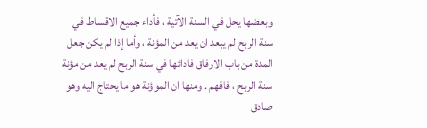وبعضها يحل في السنة الآتية ، فأداء جميع الاقساط في سنة الربح لم يبعد ان يعد من المؤنة ، وأما إذا لم يكن جعل المدة من باب الارفاق فادائها في سنة الربح لم يعد من مؤنة سنة الربح ، فافهم . ومنها ان الموؤنة هو ما يحتاج اليه وهو صادق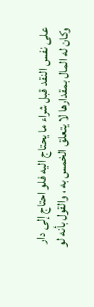على نفس النقد قبل شراء ما يحتاج اليه فلو احتاج إلى دار وكان له المال بمقدارها لا يتعلق الخمس به ، والقول بأنه لو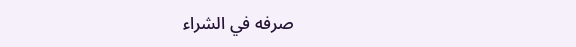صرفه في الشراء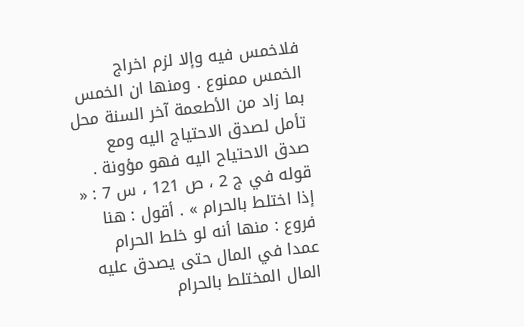فلاخمس فيه وإلا لزم اخراج الخمس ممنوع . ومنها ان الخمس بما زاد من الأطعمة آخر السنة محل تأمل لصدق الاحتياج اليه ومع صدق الاحتياح اليه فهو مؤونة . قوله في ج 2 ، ص 121 ، س 7 : « إذا اختلط بالحرام » . أقول : هنا فروع : منها أنه لو خلط الحرام عمدا في المال حتى يصدق عليه المال المختلط بالحرام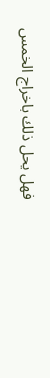فهل يحل ذلك باخراج الخمس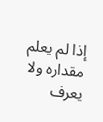إذا لم يعلم مقداره ولا يعرف